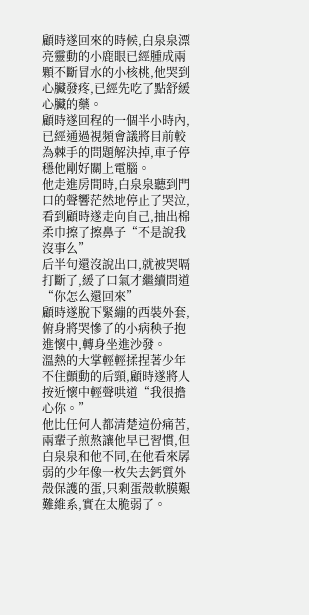顧時遂回來的時候,白泉泉漂亮靈動的小鹿眼已經腫成兩顆不斷冒水的小核桃,他哭到心臟發疼,已經先吃了點舒緩心臟的藥。
顧時遂回程的一個半小時內,已經通過視頻會議將目前較為棘手的問題解決掉,車子停穩他剛好關上電腦。
他走進房間時,白泉泉聽到門口的聲響茫然地停止了哭泣,看到顧時遂走向自己,抽出棉柔巾擦了擦鼻子“不是說我沒事么”
后半句還沒說出口,就被哭嗝打斷了,緩了口氣才繼續問道“你怎么還回來”
顧時遂脫下緊繃的西裝外套,俯身將哭慘了的小病秧子抱進懷中,轉身坐進沙發。
溫熱的大掌輕輕揉捏著少年不住顫動的后頸,顧時遂將人按近懷中輕聲哄道“我很擔心你。”
他比任何人都清楚這份痛苦,兩輩子煎熬讓他早已習慣,但白泉泉和他不同,在他看來孱弱的少年像一枚失去鈣質外殼保護的蛋,只剩蛋殼軟膜艱難維系,實在太脆弱了。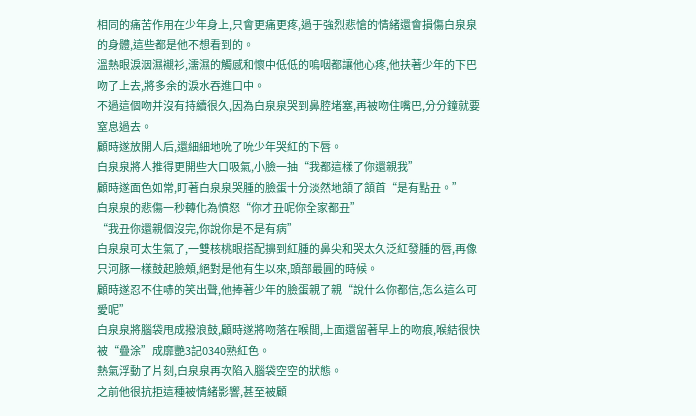相同的痛苦作用在少年身上,只會更痛更疼,過于強烈悲愴的情緒還會損傷白泉泉的身體,這些都是他不想看到的。
溫熱眼淚洇濕襯衫,濡濕的觸感和懷中低低的嗚咽都讓他心疼,他扶著少年的下巴吻了上去,將多余的淚水吞進口中。
不過這個吻并沒有持續很久,因為白泉泉哭到鼻腔堵塞,再被吻住嘴巴,分分鐘就要窒息過去。
顧時遂放開人后,還細細地吮了吮少年哭紅的下唇。
白泉泉將人推得更開些大口吸氣,小臉一抽“我都這樣了你還親我”
顧時遂面色如常,盯著白泉泉哭腫的臉蛋十分淡然地頷了頷首“是有點丑。”
白泉泉的悲傷一秒轉化為憤怒“你才丑呢你全家都丑”
“我丑你還親個沒完,你說你是不是有病”
白泉泉可太生氣了,一雙核桃眼搭配擤到紅腫的鼻尖和哭太久泛紅發腫的唇,再像只河豚一樣鼓起臉頰,絕對是他有生以來,頭部最圓的時候。
顧時遂忍不住哧的笑出聲,他捧著少年的臉蛋親了親“說什么你都信,怎么這么可愛呢”
白泉泉將腦袋甩成撥浪鼓,顧時遂將吻落在喉間,上面還留著早上的吻痕,喉結很快被“疊涂”成靡艷3記0340熟紅色。
熱氣浮動了片刻,白泉泉再次陷入腦袋空空的狀態。
之前他很抗拒這種被情緒影響,甚至被顧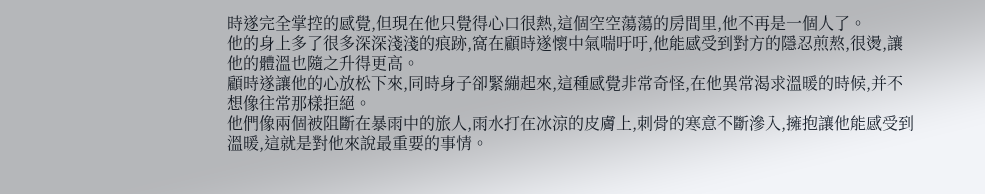時遂完全掌控的感覺,但現在他只覺得心口很熱,這個空空蕩蕩的房間里,他不再是一個人了。
他的身上多了很多深深淺淺的痕跡,窩在顧時遂懷中氣喘吁吁,他能感受到對方的隱忍煎熬,很燙,讓他的體溫也隨之升得更高。
顧時遂讓他的心放松下來,同時身子卻緊繃起來,這種感覺非常奇怪,在他異常渴求溫暖的時候,并不想像往常那樣拒絕。
他們像兩個被阻斷在暴雨中的旅人,雨水打在冰涼的皮膚上,刺骨的寒意不斷滲入,擁抱讓他能感受到溫暖,這就是對他來說最重要的事情。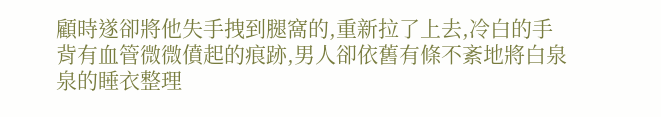顧時遂卻將他失手拽到腿窩的,重新拉了上去,冷白的手背有血管微微僨起的痕跡,男人卻依舊有條不紊地將白泉泉的睡衣整理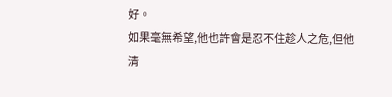好。
如果毫無希望,他也許會是忍不住趁人之危,但他清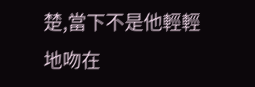楚,當下不是他輕輕地吻在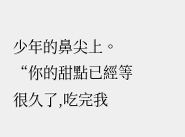少年的鼻尖上。
“你的甜點已經等很久了,吃完我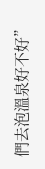們去泡溫泉好不好”